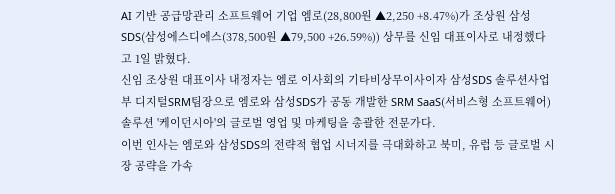AI 기반 공급망관리 소프트웨어 기업 엠로(28,800원 ▲2,250 +8.47%)가 조상원 삼성SDS(삼성에스디에스(378,500원 ▲79,500 +26.59%)) 상무를 신임 대표이사로 내정했다고 1일 밝혔다.
신임 조상원 대표이사 내정자는 엠로 이사회의 기타비상무이사이자 삼성SDS 솔루션사업부 디지털SRM팀장으로 엠로와 삼성SDS가 공동 개발한 SRM SaaS(서비스형 소프트웨어) 솔루션 '케이던시아'의 글로벌 영업 및 마케팅을 총괄한 전문가다.
이번 인사는 엠로와 삼성SDS의 전략적 협업 시너지를 극대화하고 북미, 유럽 등 글로벌 시장 공략을 가속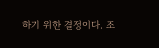하기 위한 결정이다. 조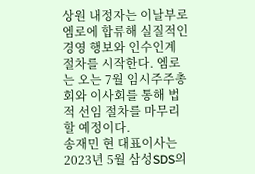상원 내정자는 이날부로 엠로에 합류해 실질적인 경영 행보와 인수인계 절차를 시작한다. 엠로는 오는 7월 임시주주총회와 이사회를 통해 법적 선임 절차를 마무리할 예정이다.
송재민 현 대표이사는 2023년 5월 삼성SDS의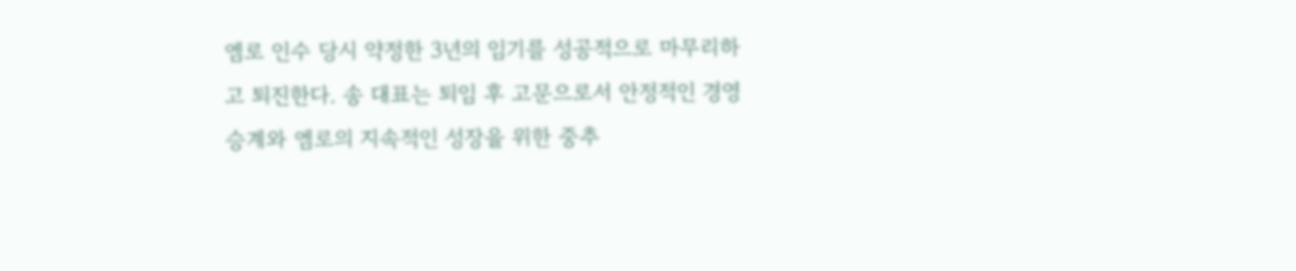엠로 인수 당시 약정한 3년의 임기를 성공적으로 마무리하고 퇴진한다. 송 대표는 퇴임 후 고문으로서 안정적인 경영 승계와 엠로의 지속적인 성장을 위한 중추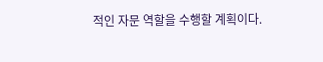적인 자문 역할을 수행할 계획이다.